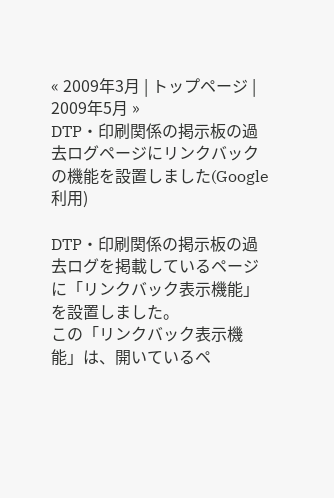« 2009年3月 | トップページ | 2009年5月 »
DTP・印刷関係の掲示板の過去ログページにリンクバックの機能を設置しました(Google利用)

DTP・印刷関係の掲示板の過去ログを掲載しているページに「リンクバック表示機能」を設置しました。
この「リンクバック表示機能」は、開いているペ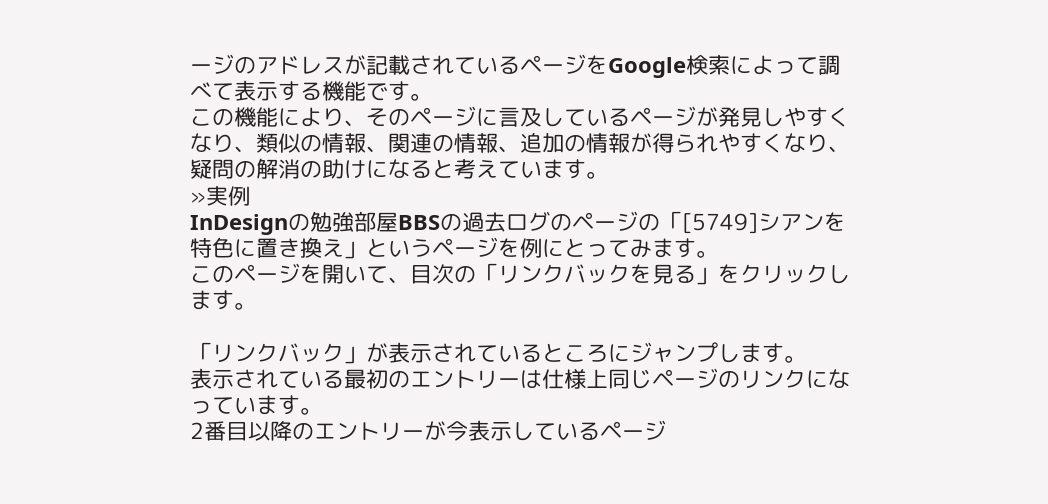ージのアドレスが記載されているページをGoogle検索によって調べて表示する機能です。
この機能により、そのページに言及しているページが発見しやすくなり、類似の情報、関連の情報、追加の情報が得られやすくなり、疑問の解消の助けになると考えています。
»実例
InDesignの勉強部屋BBSの過去ログのページの「[5749]シアンを特色に置き換え」というページを例にとってみます。
このページを開いて、目次の「リンクバックを見る」をクリックします。

「リンクバック」が表示されているところにジャンプします。
表示されている最初のエントリーは仕様上同じページのリンクになっています。
2番目以降のエントリーが今表示しているページ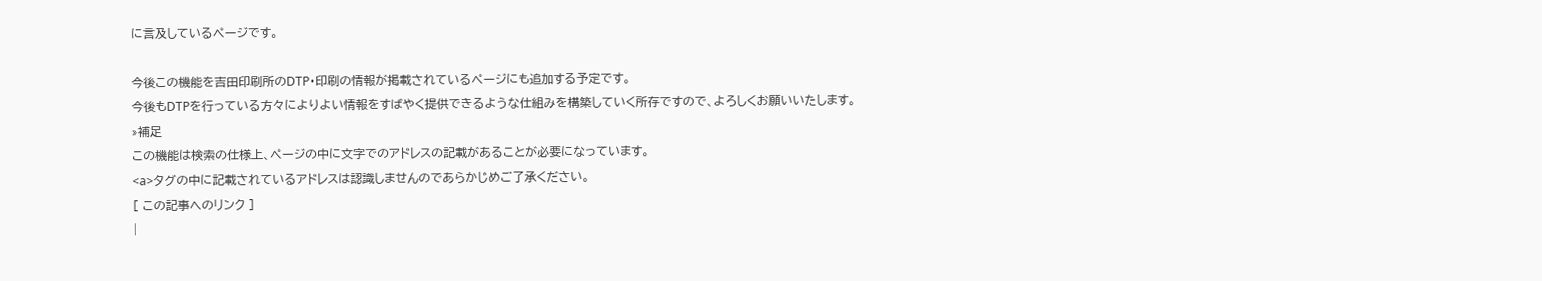に言及しているページです。

今後この機能を吉田印刷所のDTP・印刷の情報が掲載されているページにも追加する予定です。
今後もDTPを行っている方々によりよい情報をすばやく提供できるような仕組みを構築していく所存ですので、よろしくお願いいたします。
»補足
この機能は検索の仕様上、ページの中に文字でのアドレスの記載があることが必要になっています。
<a>タグの中に記載されているアドレスは認識しませんのであらかじめご了承ください。
[ この記事へのリンク ]
|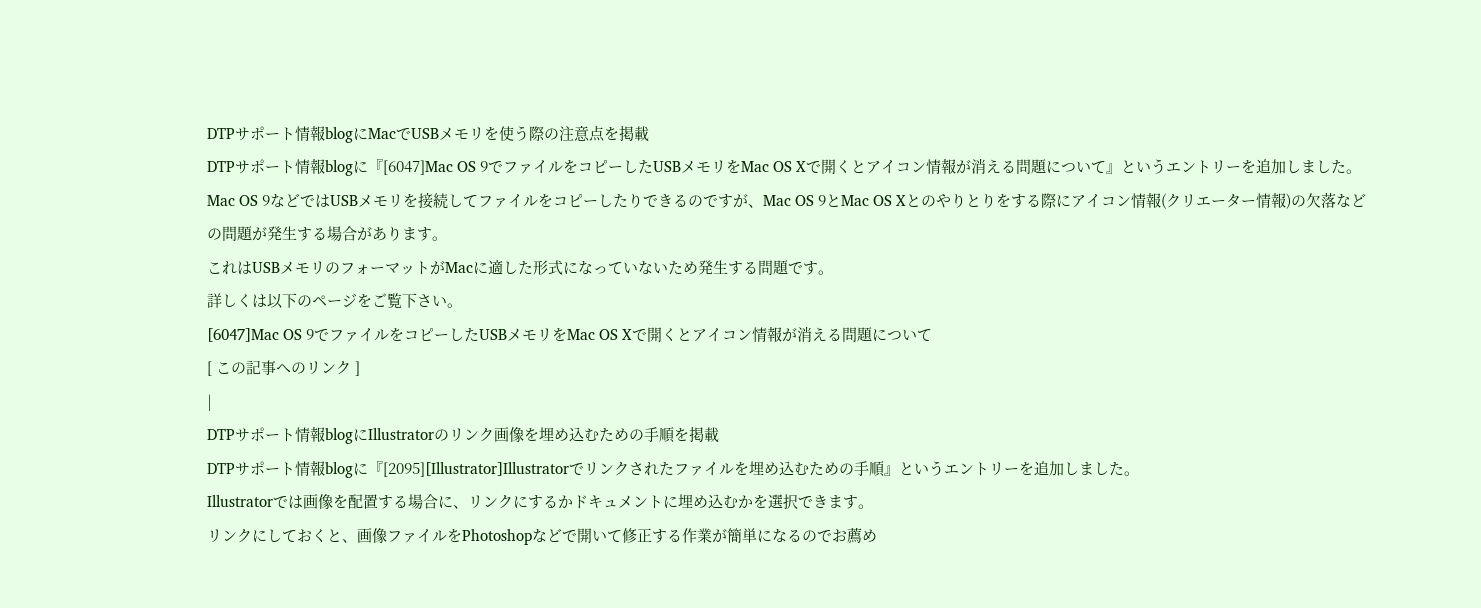DTPサポート情報blogにMacでUSBメモリを使う際の注意点を掲載
DTPサポート情報blogに『[6047]Mac OS 9でファイルをコピーしたUSBメモリをMac OS Xで開くとアイコン情報が消える問題について』というエントリーを追加しました。
Mac OS 9などではUSBメモリを接続してファイルをコピーしたりできるのですが、Mac OS 9とMac OS Xとのやりとりをする際にアイコン情報(クリエーター情報)の欠落などの問題が発生する場合があります。
これはUSBメモリのフォーマットがMacに適した形式になっていないため発生する問題です。
詳しくは以下のページをご覧下さい。
[6047]Mac OS 9でファイルをコピーしたUSBメモリをMac OS Xで開くとアイコン情報が消える問題について
[ この記事へのリンク ]
|
DTPサポート情報blogにIllustratorのリンク画像を埋め込むための手順を掲載
DTPサポート情報blogに『[2095][Illustrator]Illustratorでリンクされたファイルを埋め込むための手順』というエントリーを追加しました。
Illustratorでは画像を配置する場合に、リンクにするかドキュメントに埋め込むかを選択できます。
リンクにしておくと、画像ファイルをPhotoshopなどで開いて修正する作業が簡単になるのでお薦め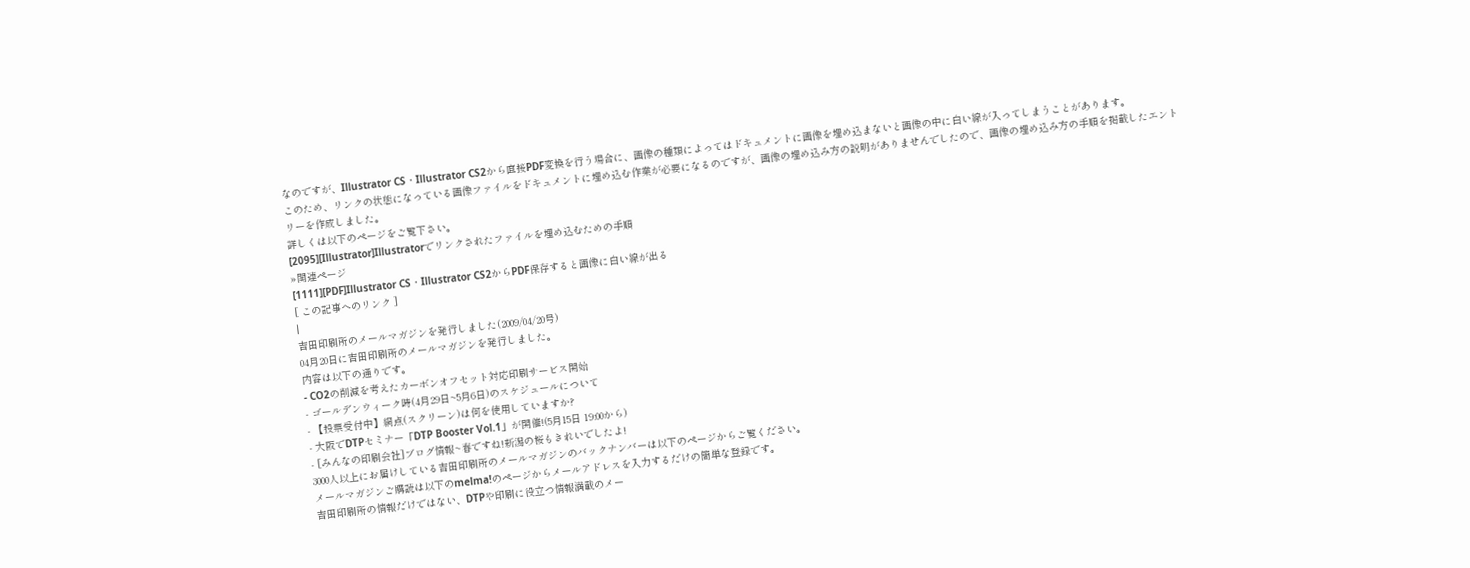なのですが、Illustrator CS・Illustrator CS2から直接PDF変換を行う場合に、画像の種類によってはドキュメントに画像を埋め込まないと画像の中に白い線が入ってしまうことがあります。
このため、リンクの状態になっている画像ファイルをドキュメントに埋め込む作業が必要になるのですが、画像の埋め込み方の説明がありませんでしたので、画像の埋め込み方の手順を掲載したエントリーを作成しました。
詳しくは以下のページをご覧下さい。
[2095][Illustrator]Illustratorでリンクされたファイルを埋め込むための手順
»関連ページ
[1111][PDF]Illustrator CS・Illustrator CS2からPDF保存すると画像に白い線が出る
[ この記事へのリンク ]
|
吉田印刷所のメールマガジンを発行しました(2009/04/20号)
04月20日に吉田印刷所のメールマガジンを発行しました。
内容は以下の通りです。
- CO2の削減を考えたカーボンオフセット対応印刷サービス開始
- ゴールデンウィーク時(4月29日~5月6日)のスケジュールについて
- 【投票受付中】網点(スクリーン)は何を使用していますか?
- 大阪でDTPセミナー「DTP Booster Vol.1」が開催!(5月15日 19:00から)
- [みんなの印刷会社]ブログ情報~春ですね!新潟の桜もきれいでしたよ!
3000人以上にお届けしている吉田印刷所のメールマガジンのバックナンバーは以下のページからご覧ください。
メールマガジンご購読は以下のmelma!のページからメールアドレスを入力するだけの簡単な登録です。
吉田印刷所の情報だけではない、DTPや印刷に役立つ情報満載のメー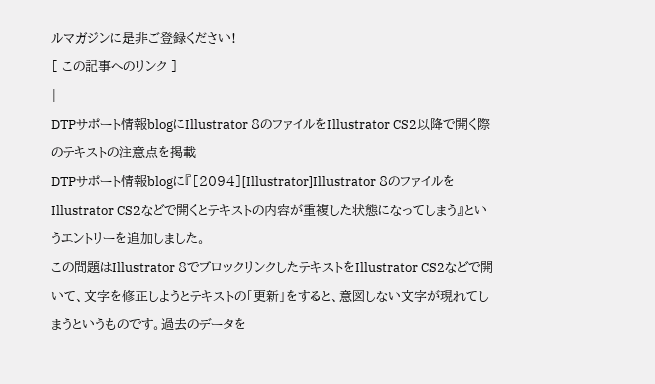ルマガジンに是非ご登録ください!
[ この記事へのリンク ]
|
DTPサポート情報blogにIllustrator 8のファイルをIllustrator CS2以降で開く際のテキストの注意点を掲載
DTPサポート情報blogに『[2094][Illustrator]Illustrator 8のファイルをIllustrator CS2などで開くとテキストの内容が重複した状態になってしまう』というエントリーを追加しました。
この問題はIllustrator 8でブロックリンクしたテキストをIllustrator CS2などで開いて、文字を修正しようとテキストの「更新」をすると、意図しない文字が現れてしまうというものです。過去のデータを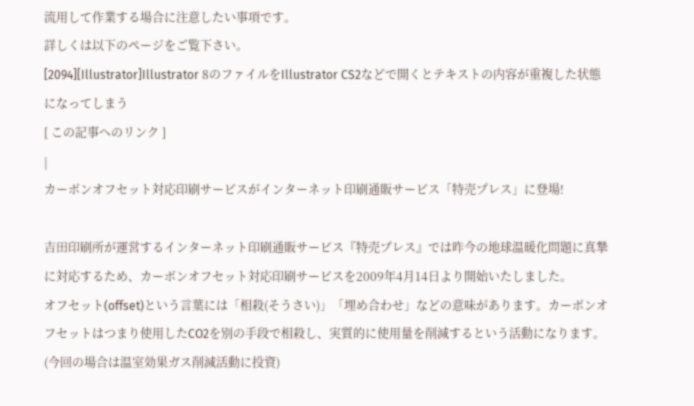流用して作業する場合に注意したい事項です。
詳しくは以下のページをご覧下さい。
[2094][Illustrator]Illustrator 8のファイルをIllustrator CS2などで開くとテキストの内容が重複した状態になってしまう
[ この記事へのリンク ]
|
カーボンオフセット対応印刷サービスがインターネット印刷通販サービス「特売プレス」に登場!

吉田印刷所が運営するインターネット印刷通販サービス『特売プレス』では昨今の地球温暖化問題に真摯に対応するため、カーボンオフセット対応印刷サービスを2009年4月14日より開始いたしました。
オフセット(offset)という言葉には「相殺(そうさい)」「埋め合わせ」などの意味があります。カーボンオフセットはつまり使用したCO2を別の手段で相殺し、実質的に使用量を削減するという活動になります。(今回の場合は温室効果ガス削減活動に投資)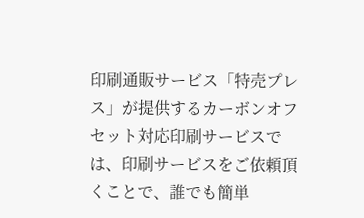印刷通販サービス「特売プレス」が提供するカーボンオフセット対応印刷サービスでは、印刷サービスをご依頼頂くことで、誰でも簡単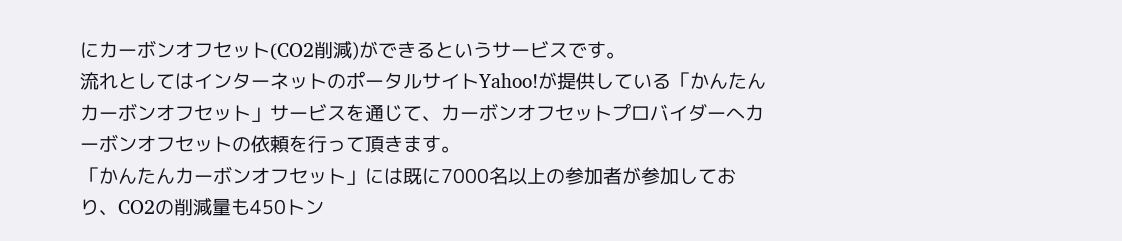にカーボンオフセット(CO2削減)ができるというサービスです。
流れとしてはインターネットのポータルサイトYahoo!が提供している「かんたんカーボンオフセット」サービスを通じて、カーボンオフセットプロバイダーへカーボンオフセットの依頼を行って頂きます。
「かんたんカーボンオフセット」には既に7000名以上の参加者が参加しており、CO2の削減量も450トン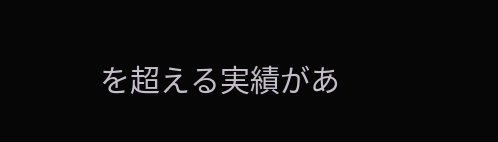を超える実績があ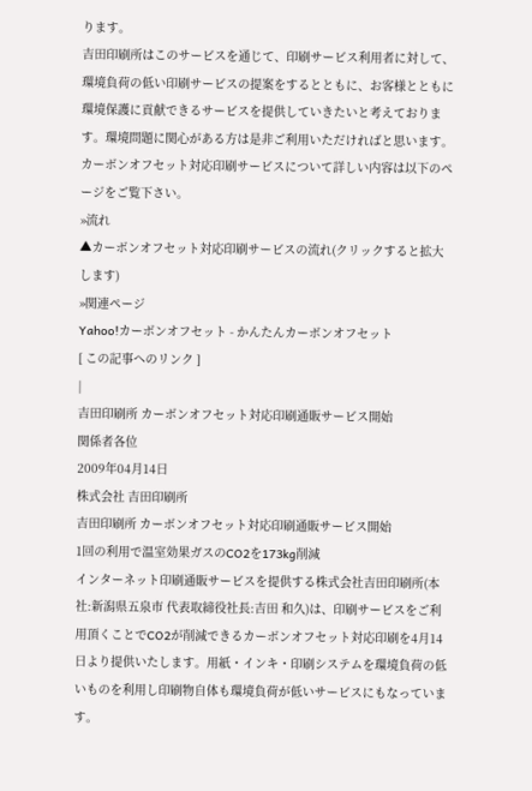ります。
吉田印刷所はこのサービスを通じて、印刷サービス利用者に対して、環境負荷の低い印刷サービスの提案をするとともに、お客様とともに環境保護に貢献できるサービスを提供していきたいと考えております。環境問題に関心がある方は是非ご利用いただければと思います。
カーボンオフセット対応印刷サービスについて詳しい内容は以下のページをご覧下さい。
»流れ
▲カーボンオフセット対応印刷サービスの流れ(クリックすると拡大します)
»関連ページ
Yahoo!カーボンオフセット - かんたんカーボンオフセット
[ この記事へのリンク ]
|
吉田印刷所 カーボンオフセット対応印刷通販サービス開始
関係者各位
2009年04月14日
株式会社 吉田印刷所
吉田印刷所 カーボンオフセット対応印刷通販サービス開始
1回の利用で温室効果ガスのCO2を173kg削減
インターネット印刷通販サービスを提供する株式会社吉田印刷所(本社:新潟県五泉市 代表取締役社長:吉田 和久)は、印刷サービスをご利用頂くことでCO2が削減できるカーボンオフセット対応印刷を4月14日より提供いたします。用紙・インキ・印刷システムを環境負荷の低いものを利用し印刷物自体も環境負荷が低いサービスにもなっています。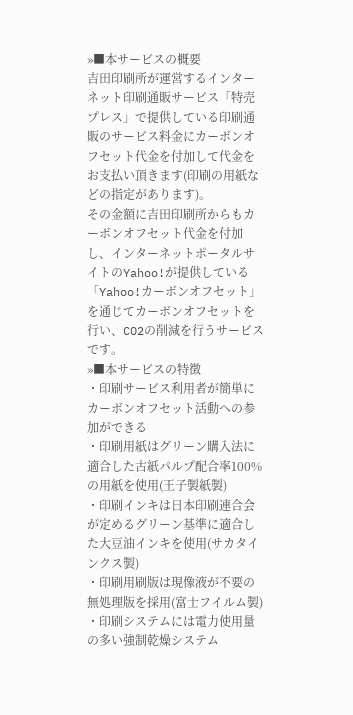»■本サービスの概要
吉田印刷所が運営するインターネット印刷通販サービス「特売プレス」で提供している印刷通販のサービス料金にカーボンオフセット代金を付加して代金をお支払い頂きます(印刷の用紙などの指定があります)。
その金額に吉田印刷所からもカーボンオフセット代金を付加し、インターネットポータルサイトのYahoo!が提供している「Yahoo!カーボンオフセット」を通じてカーボンオフセットを行い、CO2の削減を行うサービスです。
»■本サービスの特徴
・印刷サービス利用者が簡単にカーボンオフセット活動への参加ができる
・印刷用紙はグリーン購入法に適合した古紙パルプ配合率100%の用紙を使用(王子製紙製)
・印刷インキは日本印刷連合会が定めるグリーン基準に適合した大豆油インキを使用(サカタインクス製)
・印刷用刷版は現像液が不要の無処理版を採用(富士フイルム製)
・印刷システムには電力使用量の多い強制乾燥システム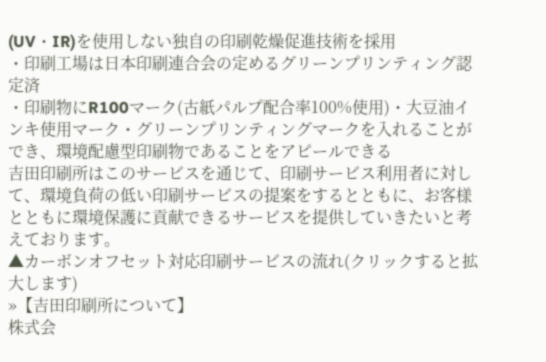(UV・IR)を使用しない独自の印刷乾燥促進技術を採用
・印刷工場は日本印刷連合会の定めるグリーンプリンティング認定済
・印刷物にR100マーク(古紙パルプ配合率100%使用)・大豆油インキ使用マーク・グリーンプリンティングマークを入れることができ、環境配慮型印刷物であることをアピールできる
吉田印刷所はこのサービスを通じて、印刷サービス利用者に対して、環境負荷の低い印刷サービスの提案をするとともに、お客様とともに環境保護に貢献できるサービスを提供していきたいと考えております。
▲カーボンオフセット対応印刷サービスの流れ(クリックすると拡大します)
»【吉田印刷所について】
株式会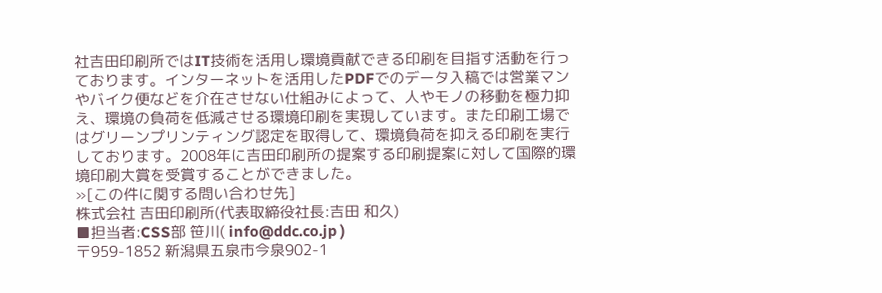社吉田印刷所ではIT技術を活用し環境貢献できる印刷を目指す活動を行っております。インターネットを活用したPDFでのデータ入稿では営業マンやバイク便などを介在させない仕組みによって、人やモノの移動を極力抑え、環境の負荷を低減させる環境印刷を実現しています。また印刷工場ではグリーンプリンティング認定を取得して、環境負荷を抑える印刷を実行しております。2008年に吉田印刷所の提案する印刷提案に対して国際的環境印刷大賞を受賞することができました。
»[この件に関する問い合わせ先]
株式会社 吉田印刷所(代表取締役社長:吉田 和久)
■担当者:CSS部 笹川( info@ddc.co.jp )
〒959-1852 新潟県五泉市今泉902-1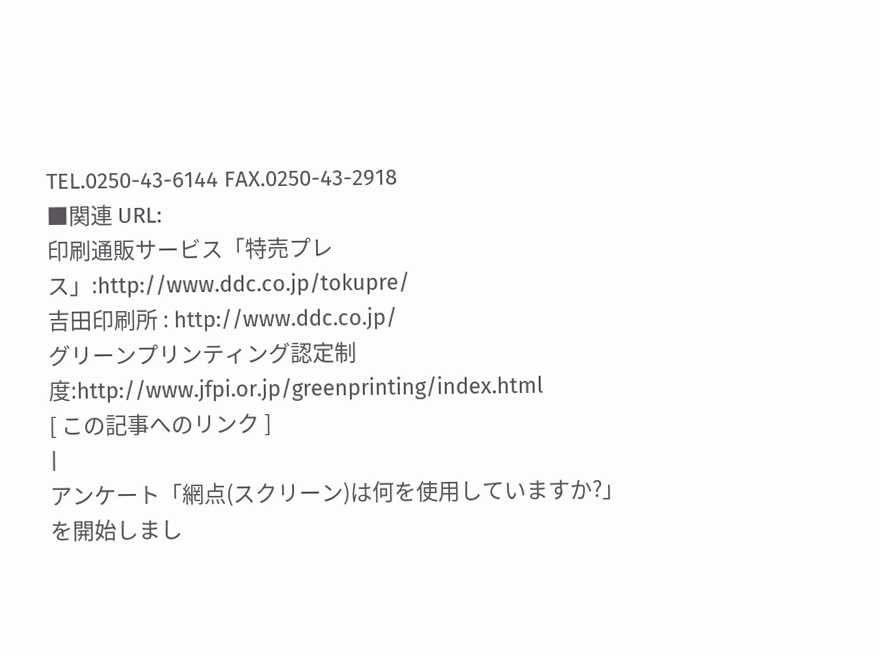TEL.0250-43-6144 FAX.0250-43-2918
■関連 URL:
印刷通販サービス「特売プレス」:http://www.ddc.co.jp/tokupre/
吉田印刷所 : http://www.ddc.co.jp/
グリーンプリンティング認定制度:http://www.jfpi.or.jp/greenprinting/index.html
[ この記事へのリンク ]
|
アンケート「網点(スクリーン)は何を使用していますか?」を開始しまし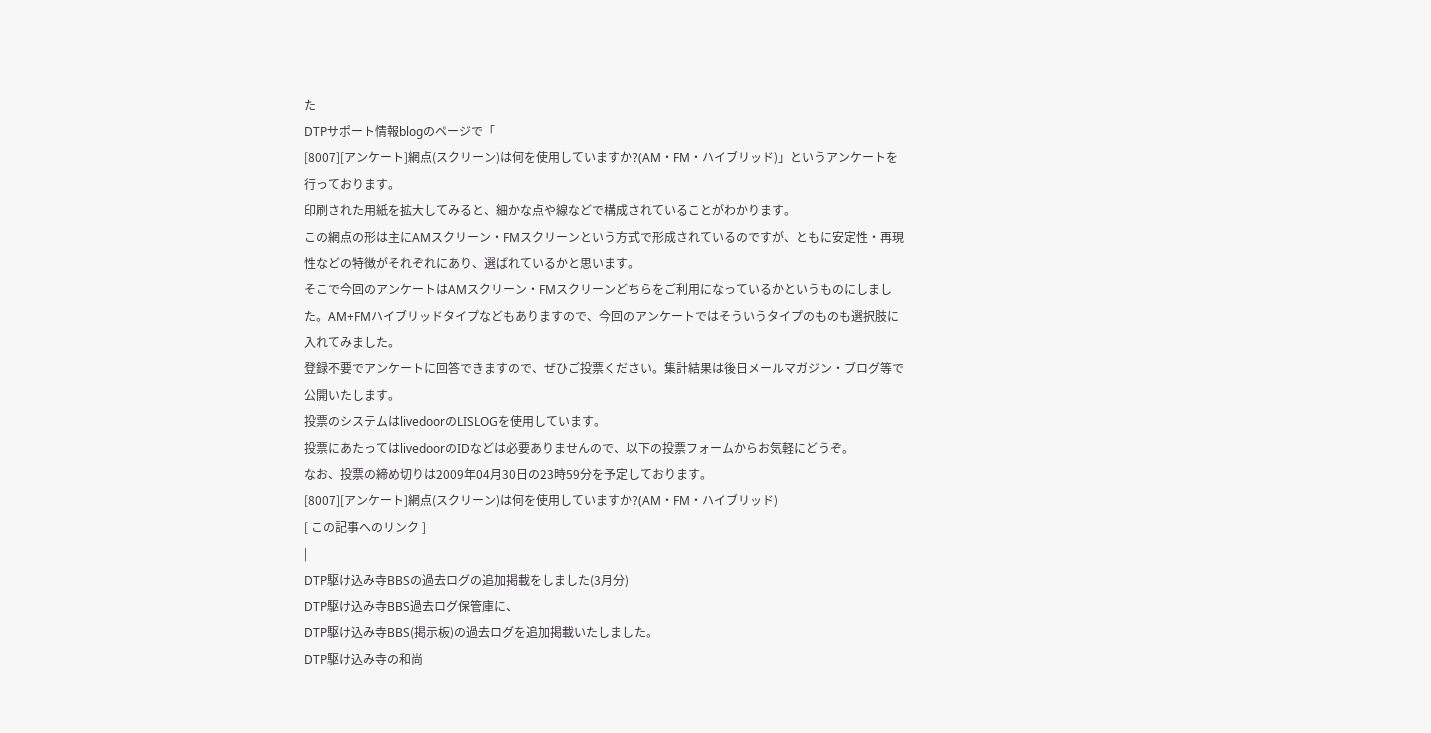た
DTPサポート情報blogのページで「
[8007][アンケート]網点(スクリーン)は何を使用していますか?(AM・FM・ハイブリッド)」というアンケートを行っております。
印刷された用紙を拡大してみると、細かな点や線などで構成されていることがわかります。
この網点の形は主にAMスクリーン・FMスクリーンという方式で形成されているのですが、ともに安定性・再現性などの特徴がそれぞれにあり、選ばれているかと思います。
そこで今回のアンケートはAMスクリーン・FMスクリーンどちらをご利用になっているかというものにしました。AM+FMハイブリッドタイプなどもありますので、今回のアンケートではそういうタイプのものも選択肢に入れてみました。
登録不要でアンケートに回答できますので、ぜひご投票ください。集計結果は後日メールマガジン・ブログ等で公開いたします。
投票のシステムはlivedoorのLISLOGを使用しています。
投票にあたってはlivedoorのIDなどは必要ありませんので、以下の投票フォームからお気軽にどうぞ。
なお、投票の締め切りは2009年04月30日の23時59分を予定しております。
[8007][アンケート]網点(スクリーン)は何を使用していますか?(AM・FM・ハイブリッド)
[ この記事へのリンク ]
|
DTP駆け込み寺BBSの過去ログの追加掲載をしました(3月分)
DTP駆け込み寺BBS過去ログ保管庫に、
DTP駆け込み寺BBS(掲示板)の過去ログを追加掲載いたしました。
DTP駆け込み寺の和尚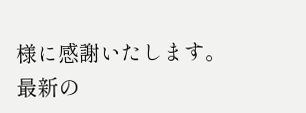様に感謝いたします。
最新の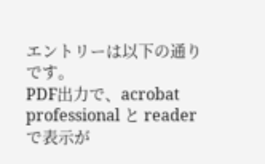エントリーは以下の通りです。
PDF出力で、acrobat professional と reader で表示が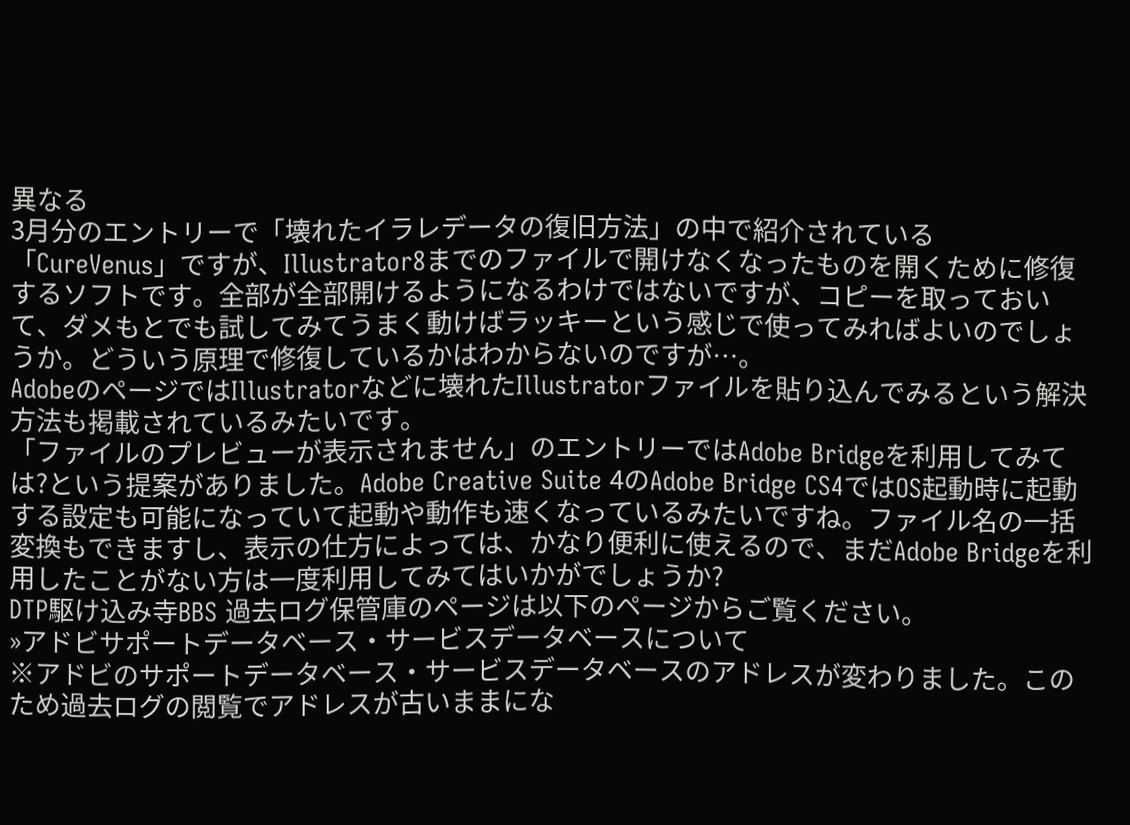異なる
3月分のエントリーで「壊れたイラレデータの復旧方法」の中で紹介されている
「CureVenus」ですが、Illustrator8までのファイルで開けなくなったものを開くために修復するソフトです。全部が全部開けるようになるわけではないですが、コピーを取っておいて、ダメもとでも試してみてうまく動けばラッキーという感じで使ってみればよいのでしょうか。どういう原理で修復しているかはわからないのですが…。
AdobeのページではIllustratorなどに壊れたIllustratorファイルを貼り込んでみるという解決方法も掲載されているみたいです。
「ファイルのプレビューが表示されません」のエントリーではAdobe Bridgeを利用してみては?という提案がありました。Adobe Creative Suite 4のAdobe Bridge CS4ではOS起動時に起動する設定も可能になっていて起動や動作も速くなっているみたいですね。ファイル名の一括変換もできますし、表示の仕方によっては、かなり便利に使えるので、まだAdobe Bridgeを利用したことがない方は一度利用してみてはいかがでしょうか?
DTP駆け込み寺BBS 過去ログ保管庫のページは以下のページからご覧ください。
»アドビサポートデータベース・サービスデータベースについて
※アドビのサポートデータベース・サービスデータベースのアドレスが変わりました。このため過去ログの閲覧でアドレスが古いままにな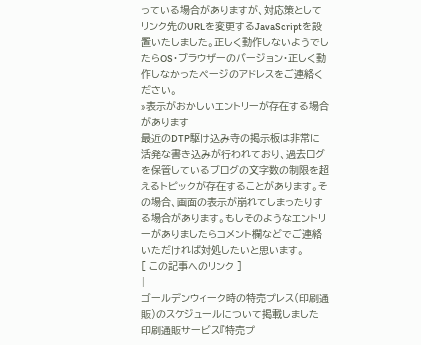っている場合がありますが、対応策としてリンク先のURLを変更するJavaScriptを設置いたしました。正しく動作しないようでしたらOS・ブラウザーのバージョン・正しく動作しなかったページのアドレスをご連絡ください。
»表示がおかしいエントリーが存在する場合があります
最近のDTP駆け込み寺の掲示板は非常に活発な書き込みが行われており、過去ログを保管しているブログの文字数の制限を超えるトピックが存在することがあります。その場合、画面の表示が崩れてしまったりする場合があります。もしそのようなエントリーがありましたらコメント欄などでご連絡いただければ対処したいと思います。
[ この記事へのリンク ]
|
ゴールデンウィーク時の特売プレス(印刷通販)のスケジュールについて掲載しました
印刷通販サービス『特売プ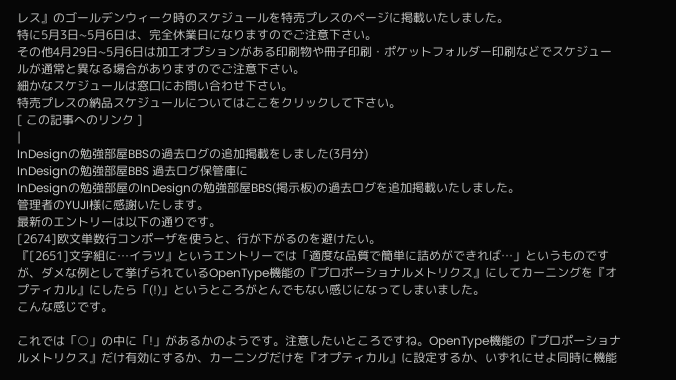レス』のゴールデンウィーク時のスケジュールを特売プレスのページに掲載いたしました。
特に5月3日~5月6日は、完全休業日になりますのでご注意下さい。
その他4月29日~5月6日は加工オプションがある印刷物や冊子印刷・ポケットフォルダー印刷などでスケジュールが通常と異なる場合がありますのでご注意下さい。
細かなスケジュールは窓口にお問い合わせ下さい。
特売プレスの納品スケジュールについてはここをクリックして下さい。
[ この記事へのリンク ]
|
InDesignの勉強部屋BBSの過去ログの追加掲載をしました(3月分)
InDesignの勉強部屋BBS 過去ログ保管庫に
InDesignの勉強部屋のInDesignの勉強部屋BBS(掲示板)の過去ログを追加掲載いたしました。
管理者のYUJI様に感謝いたします。
最新のエントリーは以下の通りです。
[2674]欧文単数行コンポーザを使うと、行が下がるのを避けたい。
『[2651]文字組に…イラツ』というエントリーでは「適度な品質で簡単に詰めができれば…」というものですが、ダメな例として挙げられているOpenType機能の『プロポーショナルメトリクス』にしてカーニングを『オプティカル』にしたら「(!)」というところがとんでもない感じになってしまいました。
こんな感じです。

これでは「○」の中に「!」があるかのようです。注意したいところですね。OpenType機能の『プロポーショナルメトリクス』だけ有効にするか、カーニングだけを『オプティカル』に設定するか、いずれにせよ同時に機能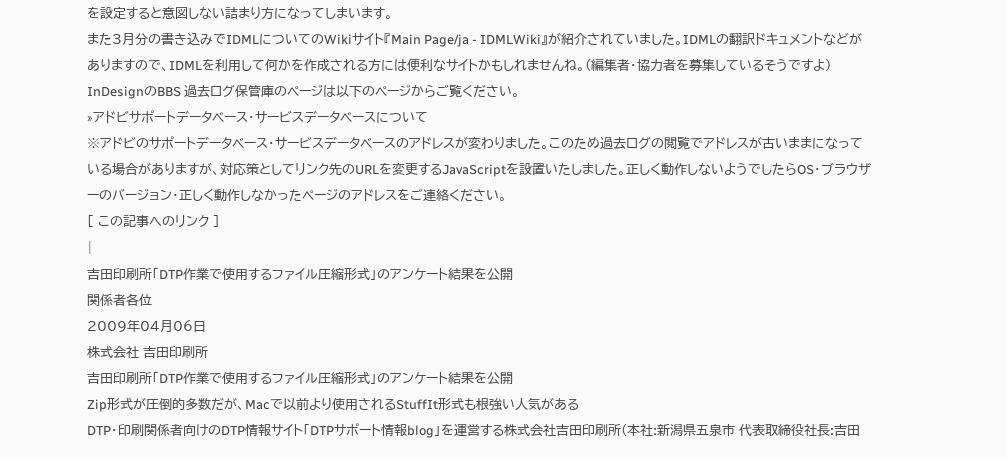を設定すると意図しない詰まり方になってしまいます。
また3月分の書き込みでIDMLについてのWikiサイト『Main Page/ja - IDMLWiki』が紹介されていました。IDMLの翻訳ドキュメントなどがありますので、IDMLを利用して何かを作成される方には便利なサイトかもしれませんね。(編集者・協力者を募集しているそうですよ)
InDesignのBBS 過去ログ保管庫のページは以下のページからご覧ください。
»アドビサポートデータベース・サービスデータベースについて
※アドビのサポートデータベース・サービスデータベースのアドレスが変わりました。このため過去ログの閲覧でアドレスが古いままになっている場合がありますが、対応策としてリンク先のURLを変更するJavaScriptを設置いたしました。正しく動作しないようでしたらOS・ブラウザーのバージョン・正しく動作しなかったページのアドレスをご連絡ください。
[ この記事へのリンク ]
|
吉田印刷所「DTP作業で使用するファイル圧縮形式」のアンケート結果を公開
関係者各位
2009年04月06日
株式会社 吉田印刷所
吉田印刷所「DTP作業で使用するファイル圧縮形式」のアンケート結果を公開
Zip形式が圧倒的多数だが、Macで以前より使用されるStuffIt形式も根強い人気がある
DTP・印刷関係者向けのDTP情報サイト「DTPサポート情報blog」を運営する株式会社吉田印刷所(本社:新潟県五泉市 代表取締役社長:吉田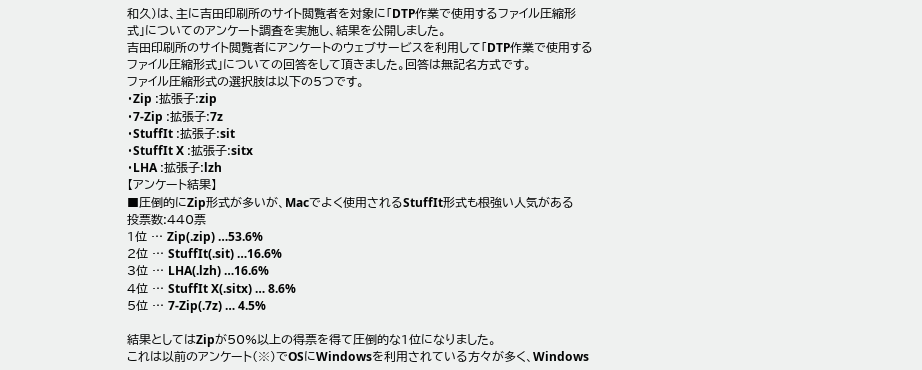和久)は、主に吉田印刷所のサイト閲覧者を対象に「DTP作業で使用するファイル圧縮形式」についてのアンケート調査を実施し、結果を公開しました。
吉田印刷所のサイト閲覧者にアンケートのウェブサービスを利用して「DTP作業で使用するファイル圧縮形式」についての回答をして頂きました。回答は無記名方式です。
ファイル圧縮形式の選択肢は以下の5つです。
・Zip :拡張子:zip
・7-Zip :拡張子:7z
・StuffIt :拡張子:sit
・StuffIt X :拡張子:sitx
・LHA :拡張子:lzh
【アンケート結果】
■圧倒的にZip形式が多いが、Macでよく使用されるStuffIt形式も根強い人気がある
投票数:440票
1位 … Zip(.zip) …53.6%
2位 … StuffIt(.sit) …16.6%
3位 … LHA(.lzh) …16.6%
4位 … StuffIt X(.sitx) … 8.6%
5位 … 7-Zip(.7z) … 4.5%

結果としてはZipが50%以上の得票を得て圧倒的な1位になりました。
これは以前のアンケート(※)でOSにWindowsを利用されている方々が多く、Windows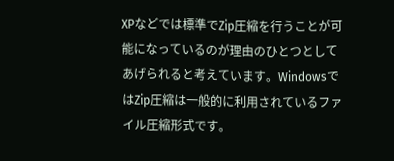XPなどでは標準でZip圧縮を行うことが可能になっているのが理由のひとつとしてあげられると考えています。WindowsではZip圧縮は一般的に利用されているファイル圧縮形式です。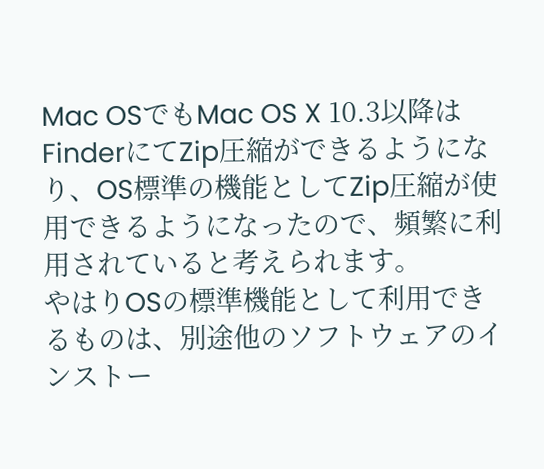Mac OSでもMac OS X 10.3以降はFinderにてZip圧縮ができるようになり、OS標準の機能としてZip圧縮が使用できるようになったので、頻繁に利用されていると考えられます。
やはりOSの標準機能として利用できるものは、別途他のソフトウェアのインストー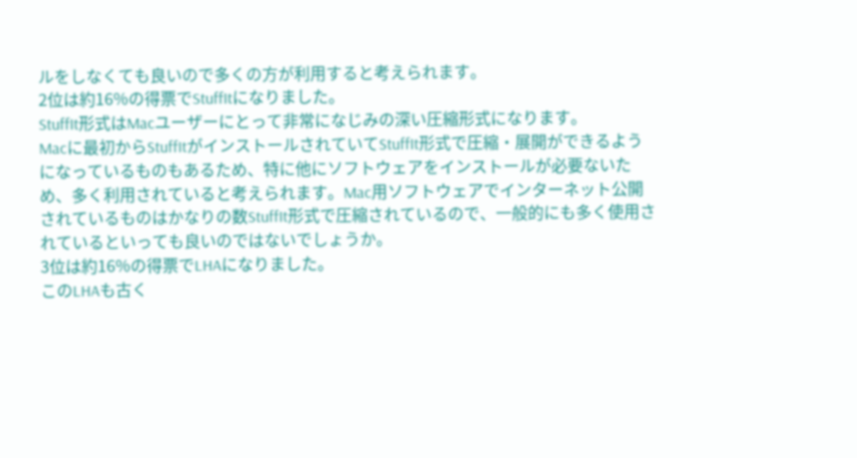ルをしなくても良いので多くの方が利用すると考えられます。
2位は約16%の得票でStuffItになりました。
StuffIt形式はMacユーザーにとって非常になじみの深い圧縮形式になります。
Macに最初からStuffItがインストールされていてStuffIt形式で圧縮・展開ができるようになっているものもあるため、特に他にソフトウェアをインストールが必要ないため、多く利用されていると考えられます。Mac用ソフトウェアでインターネット公開されているものはかなりの数StuffIt形式で圧縮されているので、一般的にも多く使用されているといっても良いのではないでしょうか。
3位は約16%の得票でLHAになりました。
このLHAも古く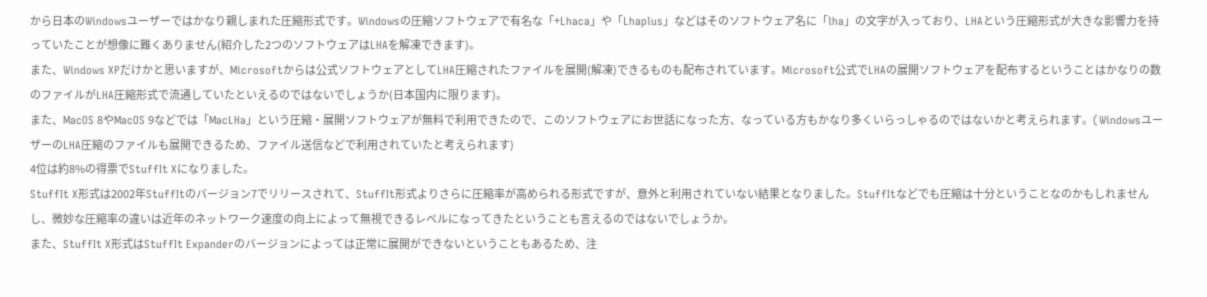から日本のWindowsユーザーではかなり親しまれた圧縮形式です。Windowsの圧縮ソフトウェアで有名な「+Lhaca」や「Lhaplus」などはそのソフトウェア名に「lha」の文字が入っており、LHAという圧縮形式が大きな影響力を持っていたことが想像に難くありません(紹介した2つのソフトウェアはLHAを解凍できます)。
また、Windows XPだけかと思いますが、Microsoftからは公式ソフトウェアとしてLHA圧縮されたファイルを展開(解凍)できるものも配布されています。Microsoft公式でLHAの展開ソフトウェアを配布するということはかなりの数のファイルがLHA圧縮形式で流通していたといえるのではないでしょうか(日本国内に限ります)。
また、MacOS 8やMacOS 9などでは「MacLHa」という圧縮・展開ソフトウェアが無料で利用できたので、このソフトウェアにお世話になった方、なっている方もかなり多くいらっしゃるのではないかと考えられます。(WindowsユーザーのLHA圧縮のファイルも展開できるため、ファイル送信などで利用されていたと考えられます)
4位は約8%の得票でStuffIt Xになりました。
StuffIt X形式は2002年StuffItのバージョン7でリリースされて、StuffIt形式よりさらに圧縮率が高められる形式ですが、意外と利用されていない結果となりました。StuffItなどでも圧縮は十分ということなのかもしれませんし、微妙な圧縮率の違いは近年のネットワーク速度の向上によって無視できるレベルになってきたということも言えるのではないでしょうか。
また、StuffIt X形式はStuffIt Expanderのバージョンによっては正常に展開ができないということもあるため、注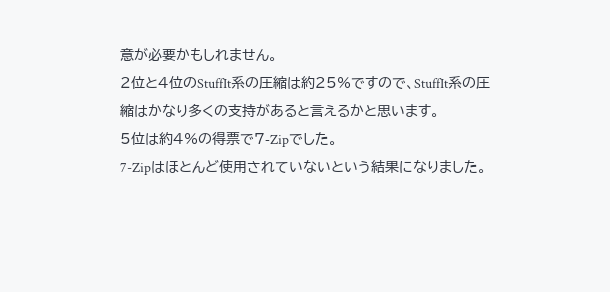意が必要かもしれません。
2位と4位のStuffIt系の圧縮は約25%ですので、StuffIt系の圧縮はかなり多くの支持があると言えるかと思います。
5位は約4%の得票で7-Zipでした。
7-Zipはほとんど使用されていないという結果になりました。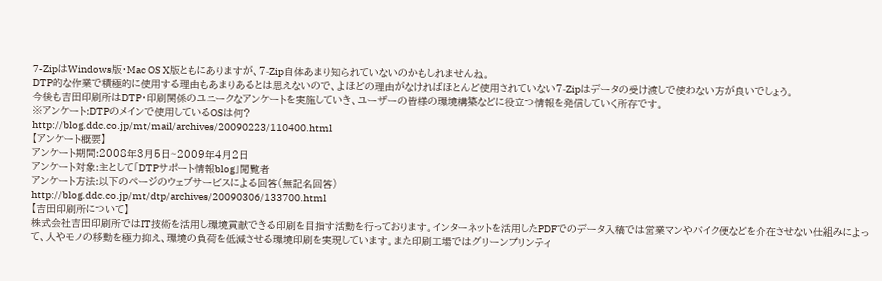7-ZipはWindows版・Mac OS X版ともにありますが、7-Zip自体あまり知られていないのかもしれませんね。
DTP的な作業で積極的に使用する理由もあまりあるとは思えないので、よほどの理由がなければほとんど使用されていない7-Zipはデータの受け渡しで使わない方が良いでしょう。
今後も吉田印刷所はDTP・印刷関係のユニークなアンケートを実施していき、ユーザーの皆様の環境構築などに役立つ情報を発信していく所存です。
※アンケート:DTPのメインで使用しているOSは何?
http://blog.ddc.co.jp/mt/mail/archives/20090223/110400.html
【アンケート概要】
アンケート期間:2008年3月5日~2009年4月2日
アンケート対象:主として「DTPサポート情報blog」閲覧者
アンケート方法:以下のページのウェブサービスによる回答(無記名回答)
http://blog.ddc.co.jp/mt/dtp/archives/20090306/133700.html
【吉田印刷所について】
株式会社吉田印刷所ではIT技術を活用し環境貢献できる印刷を目指す活動を行っております。インターネットを活用したPDFでのデータ入稿では営業マンやバイク便などを介在させない仕組みによって、人やモノの移動を極力抑え、環境の負荷を低減させる環境印刷を実現しています。また印刷工場ではグリーンプリンティ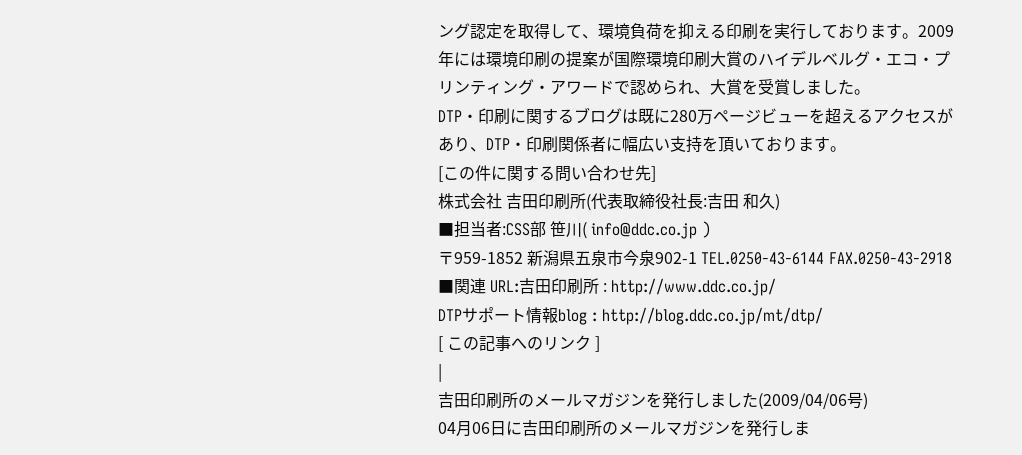ング認定を取得して、環境負荷を抑える印刷を実行しております。2009年には環境印刷の提案が国際環境印刷大賞のハイデルベルグ・エコ・プリンティング・アワードで認められ、大賞を受賞しました。
DTP・印刷に関するブログは既に280万ページビューを超えるアクセスがあり、DTP・印刷関係者に幅広い支持を頂いております。
[この件に関する問い合わせ先]
株式会社 吉田印刷所(代表取締役社長:吉田 和久)
■担当者:CSS部 笹川( info@ddc.co.jp )
〒959-1852 新潟県五泉市今泉902-1 TEL.0250-43-6144 FAX.0250-43-2918
■関連 URL:吉田印刷所 : http://www.ddc.co.jp/
DTPサポート情報blog : http://blog.ddc.co.jp/mt/dtp/
[ この記事へのリンク ]
|
吉田印刷所のメールマガジンを発行しました(2009/04/06号)
04月06日に吉田印刷所のメールマガジンを発行しま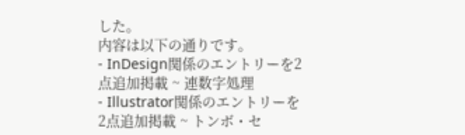した。
内容は以下の通りです。
- InDesign関係のエントリーを2点追加掲載 ~ 連数字処理
- Illustrator関係のエントリーを2点追加掲載 ~ トンボ・セ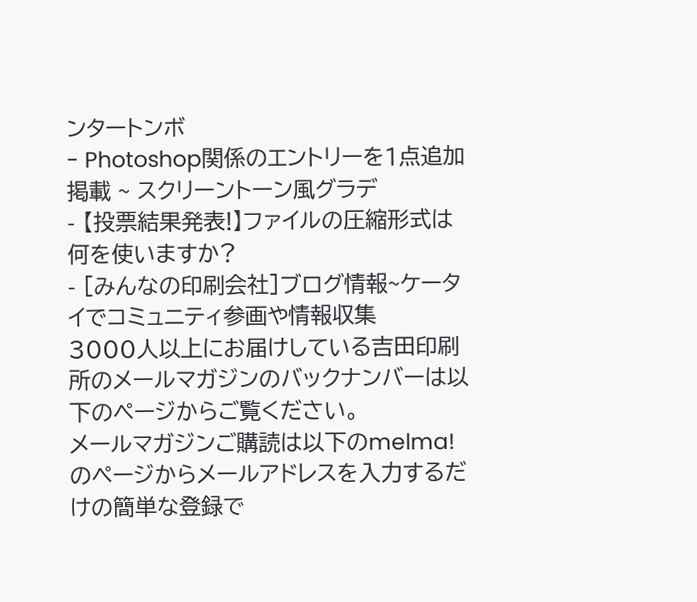ンタートンボ
- Photoshop関係のエントリーを1点追加掲載 ~ スクリーントーン風グラデ
- 【投票結果発表!】ファイルの圧縮形式は何を使いますか?
- [みんなの印刷会社]ブログ情報~ケータイでコミュニティ参画や情報収集
3000人以上にお届けしている吉田印刷所のメールマガジンのバックナンバーは以下のページからご覧ください。
メールマガジンご購読は以下のmelma!のページからメールアドレスを入力するだけの簡単な登録で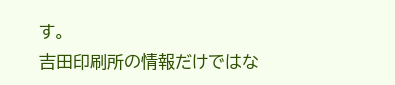す。
吉田印刷所の情報だけではな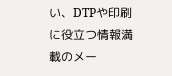い、DTPや印刷に役立つ情報満載のメー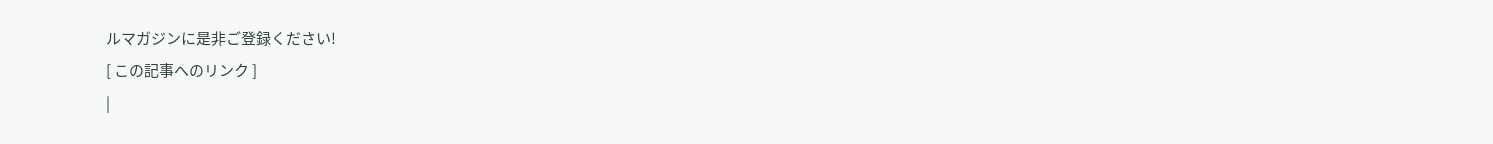ルマガジンに是非ご登録ください!
[ この記事へのリンク ]
|